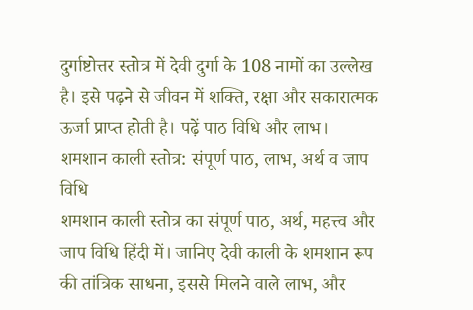दुर्गाष्टोत्तर स्तोत्र में देवी दुर्गा के 108 नामों का उल्लेख है। इसे पढ़ने से जीवन में शक्ति, रक्षा और सकारात्मक ऊर्जा प्राप्त होती है। पढ़ें पाठ विधि और लाभ।
शमशान काली स्तोत्र: संपूर्ण पाठ, लाभ, अर्थ व जाप विधि
शमशान काली स्तोत्र का संपूर्ण पाठ, अर्थ, महत्त्व और जाप विधि हिंदी में। जानिए देवी काली के शमशान रूप की तांत्रिक साधना, इससे मिलने वाले लाभ, और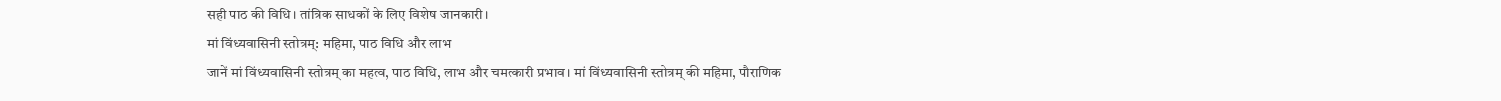सही पाठ की विधि। तांत्रिक साधकों के लिए विशेष जानकारी।
मां विंध्यवासिनी स्तोत्रम्: महिमा, पाठ विधि और लाभ
जानें मां विंध्यवासिनी स्तोत्रम् का महत्व, पाठ विधि, लाभ और चमत्कारी प्रभाव। मां विंध्यवासिनी स्तोत्रम् की महिमा, पौराणिक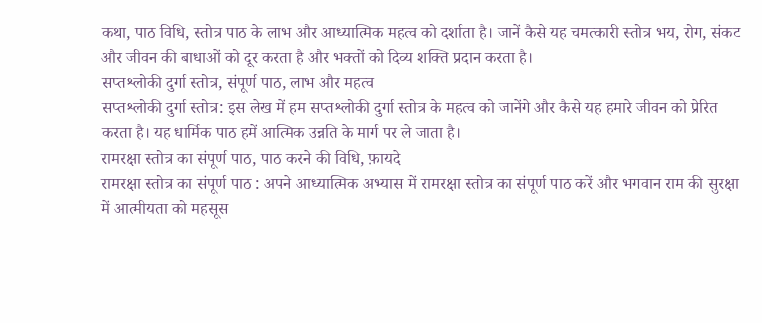कथा, पाठ विधि, स्तोत्र पाठ के लाभ और आध्यात्मिक महत्व को दर्शाता है। जानें कैसे यह चमत्कारी स्तोत्र भय, रोग, संकट और जीवन की बाधाओं को दूर करता है और भक्तों को दिव्य शक्ति प्रदान करता है।
सप्तश्लोकी दुर्गा स्तोत्र, संपूर्ण पाठ, लाभ और महत्व
सप्तश्लोकी दुर्गा स्तोत्र: इस लेख में हम सप्तश्लोकी दुर्गा स्तोत्र के महत्व को जानेंगे और कैसे यह हमारे जीवन को प्रेरित करता है। यह धार्मिक पाठ हमें आत्मिक उन्नति के मार्ग पर ले जाता है।
रामरक्षा स्तोत्र का संपूर्ण पाठ, पाठ करने की विधि, फ़ायदे
रामरक्षा स्तोत्र का संपूर्ण पाठ : अपने आध्यात्मिक अभ्यास में रामरक्षा स्तोत्र का संपूर्ण पाठ करें और भगवान राम की सुरक्षा में आत्मीयता को महसूस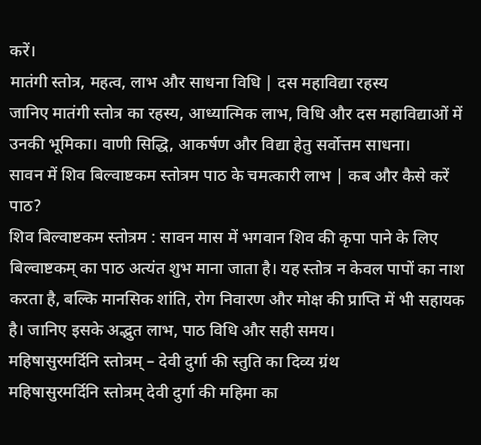करें।
मातंगी स्तोत्र, महत्व, लाभ और साधना विधि | दस महाविद्या रहस्य
जानिए मातंगी स्तोत्र का रहस्य, आध्यात्मिक लाभ, विधि और दस महाविद्याओं में उनकी भूमिका। वाणी सिद्धि, आकर्षण और विद्या हेतु सर्वोत्तम साधना।
सावन में शिव बिल्वाष्टकम स्तोत्रम पाठ के चमत्कारी लाभ | कब और कैसे करें पाठ?
शिव बिल्वाष्टकम स्तोत्रम : सावन मास में भगवान शिव की कृपा पाने के लिए बिल्वाष्टकम् का पाठ अत्यंत शुभ माना जाता है। यह स्तोत्र न केवल पापों का नाश करता है, बल्कि मानसिक शांति, रोग निवारण और मोक्ष की प्राप्ति में भी सहायक है। जानिए इसके अद्भुत लाभ, पाठ विधि और सही समय।
महिषासुरमर्दिनि स्तोत्रम् – देवी दुर्गा की स्तुति का दिव्य ग्रंथ
महिषासुरमर्दिनि स्तोत्रम् देवी दुर्गा की महिमा का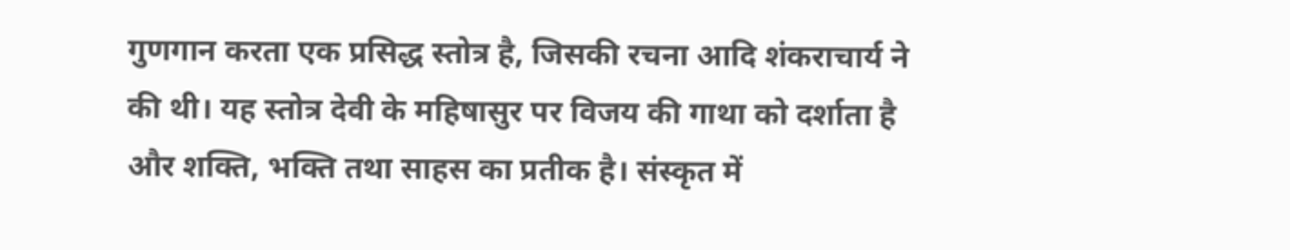गुणगान करता एक प्रसिद्ध स्तोत्र है, जिसकी रचना आदि शंकराचार्य ने की थी। यह स्तोत्र देवी के महिषासुर पर विजय की गाथा को दर्शाता है और शक्ति, भक्ति तथा साहस का प्रतीक है। संस्कृत में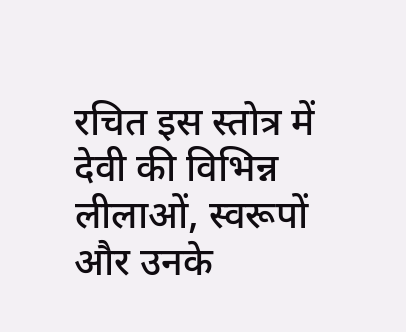रचित इस स्तोत्र में देवी की विभिन्न लीलाओं, स्वरूपों और उनके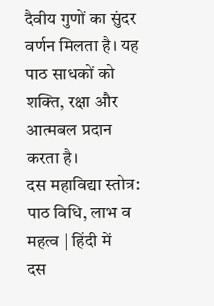दैवीय गुणों का सुंदर वर्णन मिलता है। यह पाठ साधकों को शक्ति, रक्षा और आत्मबल प्रदान करता है।
दस महाविद्या स्तोत्र: पाठ विधि, लाभ व महत्व | हिंदी में
दस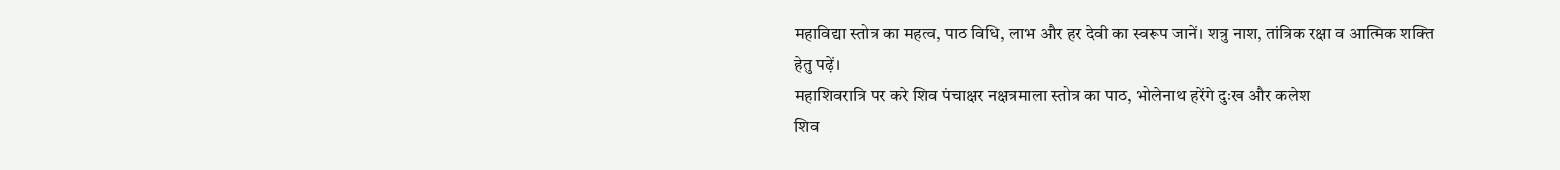महाविद्या स्तोत्र का महत्व, पाठ विधि, लाभ और हर देवी का स्वरूप जानें। शत्रु नाश, तांत्रिक रक्षा व आत्मिक शक्ति हेतु पढ़ें।
महाशिवरात्रि पर करे शिव पंचाक्षर नक्षत्रमाला स्तोत्र का पाठ, भोलेनाथ हरेंगे दुःख और कलेश
शिव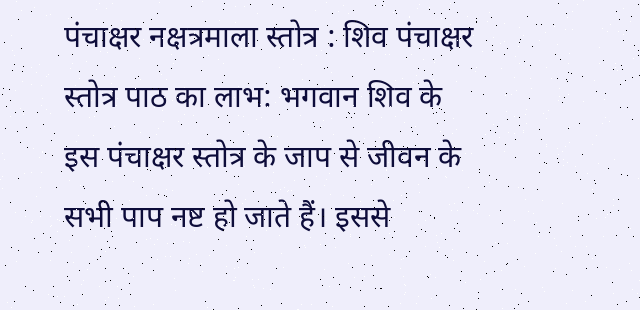पंचाक्षर नक्षत्रमाला स्तोत्र : शिव पंचाक्षर स्तोत्र पाठ का लाभ: भगवान शिव के इस पंचाक्षर स्तोत्र के जाप से जीवन के सभी पाप नष्ट हो जाते हैं। इससे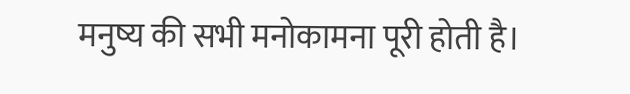मनुष्य की सभी मनोकामना पूरी होती है।